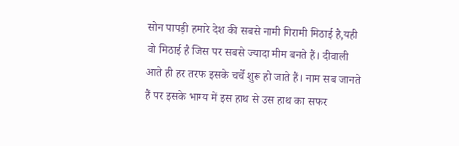सोन पापड़ी हमारे देश की सबसे नामी गिरामी मिठाई है,यही वो मिठाई है जिस पर सबसे ज्यादा मीम बनते हैं। दीवाली आते ही हर तरफ इसके चर्चे शुरू हो जाते हैं। नाम सब जानते हैं पर इसके भाग्य में इस हाथ से उस हाथ का सफर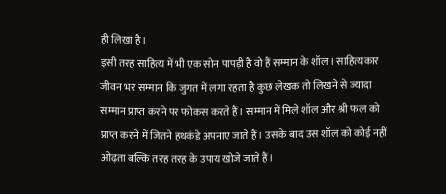ही लिखा है।
इसी तरह साहित्य में भी एक सोन पापड़ी है वो हैं सम्मान के शॉल। साहित्यकार जीवन भर सम्मान कि जुगत में लगा रहता है कुछ लेखक तो लिखने से ज्यादा सम्मान प्राप्त करने पर फोकस करते हैं। सम्मान में मिले शॉल और श्री फल को प्राप्त करने में जितने हथकंडे अपनाए जाते हैं। उसके बाद उस शॉल को कोई नहीं ओढ़ता बल्कि तरह तरह के उपाय खोजे जाते हैं।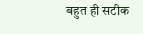बहुत ही सटीक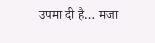उपमा दी है… मजा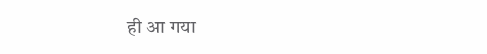ही आ गया